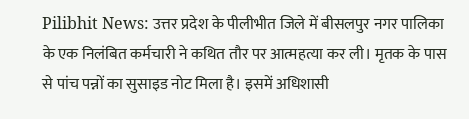Pilibhit News: उत्तर प्रदेश के पीलीभीत जिले में बीसलपुर नगर पालिका के एक निलंबित कर्मचारी ने कथित तौर पर आत्महत्या कर ली। मृतक के पास से पांच पन्नों का सुसाइड नोट मिला है। इसमें अधिशासी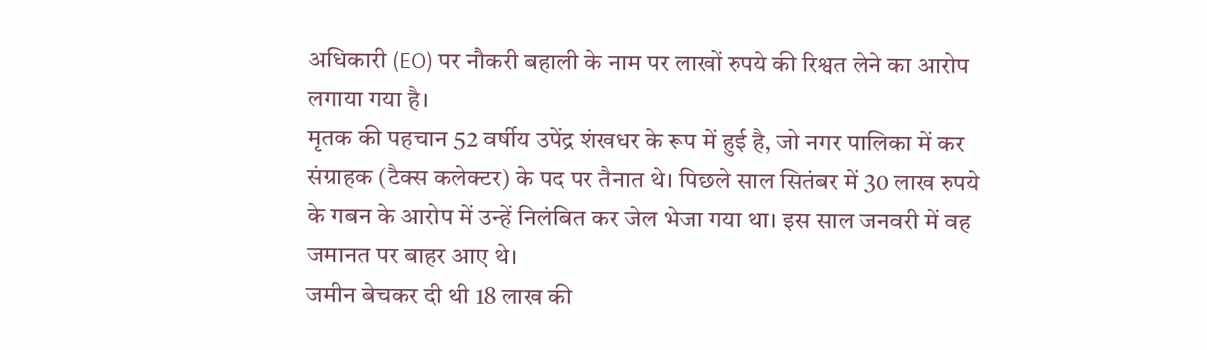अधिकारी (EO) पर नौकरी बहाली के नाम पर लाखों रुपये की रिश्वत लेने का आरोप लगाया गया है।
मृतक की पहचान 52 वर्षीय उपेंद्र शंखधर के रूप में हुई है, जो नगर पालिका में कर संग्राहक (टैक्स कलेक्टर) के पद पर तैनात थे। पिछले साल सितंबर में 30 लाख रुपये के गबन के आरोप में उन्हें निलंबित कर जेल भेजा गया था। इस साल जनवरी में वह जमानत पर बाहर आए थे।
जमीन बेचकर दी थी 18 लाख की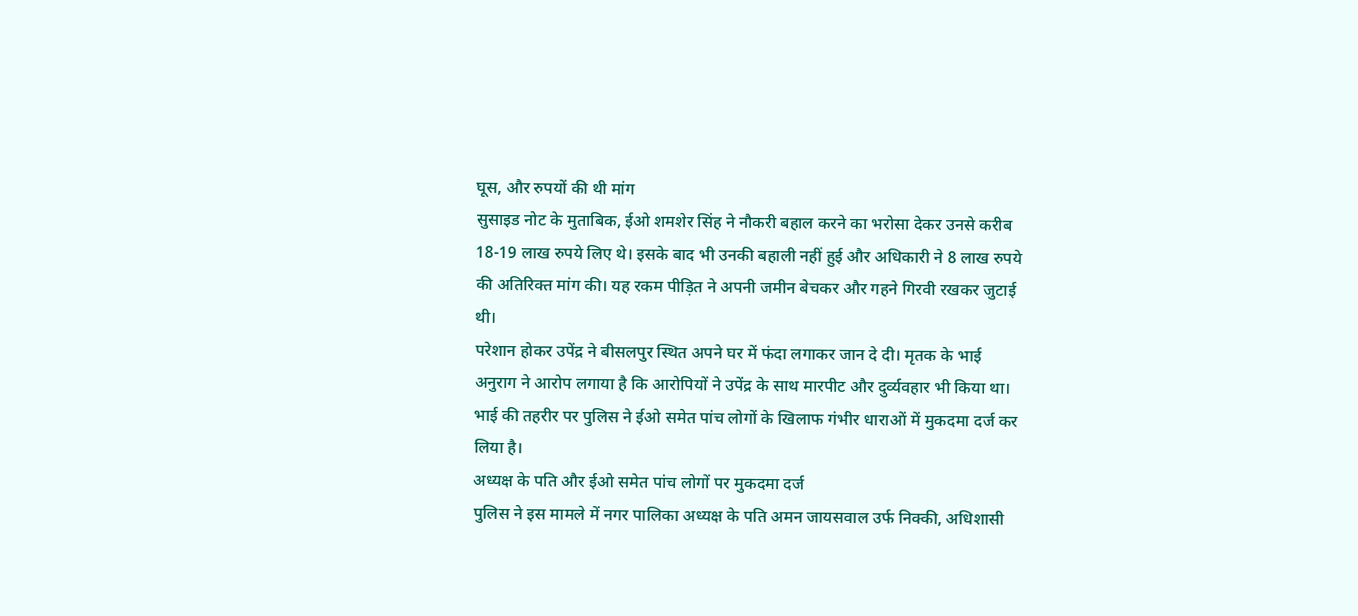घूस, और रुपयों की थी मांग
सुसाइड नोट के मुताबिक, ईओ शमशेर सिंह ने नौकरी बहाल करने का भरोसा देकर उनसे करीब 18-19 लाख रुपये लिए थे। इसके बाद भी उनकी बहाली नहीं हुई और अधिकारी ने 8 लाख रुपये की अतिरिक्त मांग की। यह रकम पीड़ित ने अपनी जमीन बेचकर और गहने गिरवी रखकर जुटाई थी।
परेशान होकर उपेंद्र ने बीसलपुर स्थित अपने घर में फंदा लगाकर जान दे दी। मृतक के भाई अनुराग ने आरोप लगाया है कि आरोपियों ने उपेंद्र के साथ मारपीट और दुर्व्यवहार भी किया था। भाई की तहरीर पर पुलिस ने ईओ समेत पांच लोगों के खिलाफ गंभीर धाराओं में मुकदमा दर्ज कर लिया है।
अध्यक्ष के पति और ईओ समेत पांच लोगों पर मुकदमा दर्ज
पुलिस ने इस मामले में नगर पालिका अध्यक्ष के पति अमन जायसवाल उर्फ निक्की, अधिशासी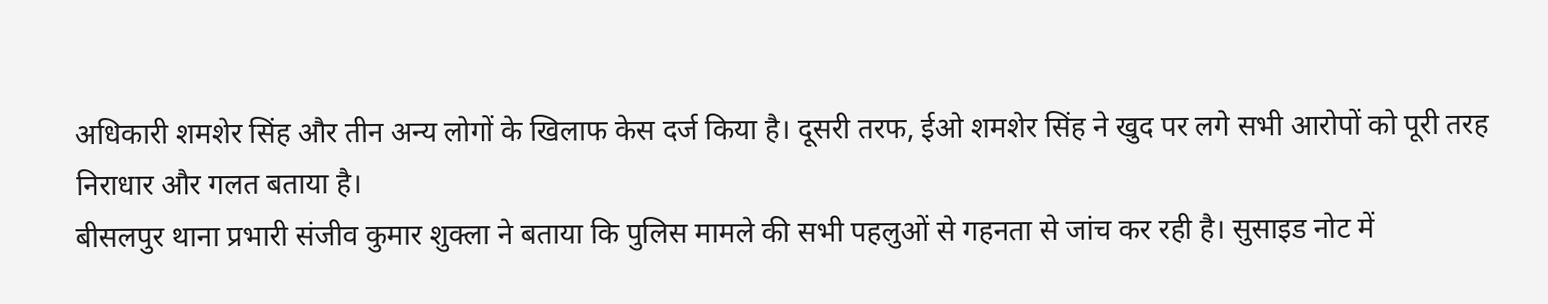अधिकारी शमशेर सिंह और तीन अन्य लोगों के खिलाफ केस दर्ज किया है। दूसरी तरफ, ईओ शमशेर सिंह ने खुद पर लगे सभी आरोपों को पूरी तरह निराधार और गलत बताया है।
बीसलपुर थाना प्रभारी संजीव कुमार शुक्ला ने बताया कि पुलिस मामले की सभी पहलुओं से गहनता से जांच कर रही है। सुसाइड नोट में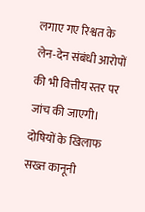लगाए गए रिश्वत के लेन-देन संबंधी आरोपों की भी वित्तीय स्तर पर जांच की जाएगी। दोषियों के खिलाफ सख्त कानूनी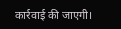कार्रवाई की जाएगी।